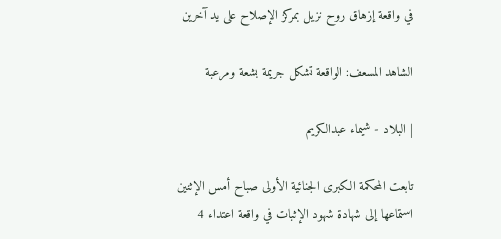في واقعة إزهاق روح نزيل بمركز الإصلاح على يد آخرين

الشاهد المسعف: الواقعة تشكل جريمة بشعة ومرعبة

| البلاد - شيماء عبدالكريم

تابعت المحكمة الكبرى الجنائية الأولى صباح أمس الإثنين استماعها إلى شهادة شهود الإثبات في واقعة اعتداء 4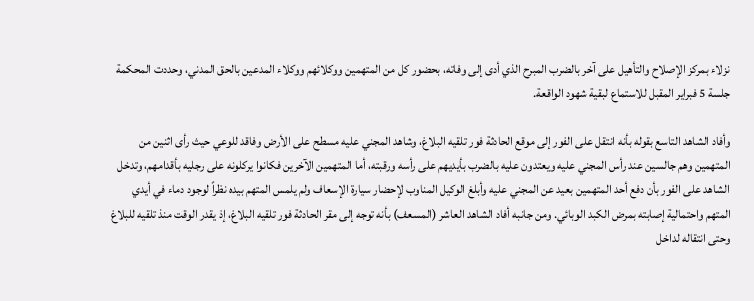نزلاء بمركز الإصلاح والتأهيل على آخر بالضرب المبرح الذي أدى إلى وفاته، بحضور كل من المتهمين ووكلائهم ووكلاء المدعين بالحق المدني، وحددت المحكمة جلسة 5 فبراير المقبل للاستماع لبقية شهود الواقعة.

وأفاد الشاهد التاسع بقوله بأنه انتقل على الفور إلى موقع الحادثة فور تلقيه البلاغ، وشاهد المجني عليه مسطح على الأرض وفاقد للوعي حيث رأى اثنين من المتهمين وهم جالسين عند رأس المجني عليه ويعتدون عليه بالضرب بأيديهم على رأسه ورقبته، أما المتهمين الآخرين فكانوا يركلونه على رجليه بأقدامهم، وتدخل الشاهد على الفور بأن دفع أحد المتهمين بعيد عن المجني عليه وأبلغ الوكيل المناوب لإحضار سيارة الإسعاف ولم يلمس المتهم بيده نظراً لوجود دماء في أيدي المتهم واحتمالية إصابته بمرض الكبد الوبائي. ومن جانبه أفاد الشاهد العاشر (المسعف) بأنه توجه إلى مقر الحادثة فور تلقيه البلاغ، إذ يقدر الوقت منذ تلقيه للبلاغ وحتى انتقاله لداخل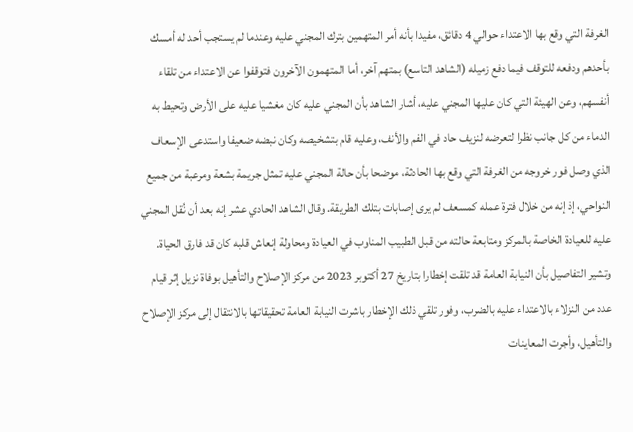الغرفة التي وقع بها الاعتداء حوالي 4 دقائق، مفيدا بأنه أمر المتهمين بترك المجني عليه وعندما لم يستجب أحد له أمسك بأحدهم ودفعه للتوقف فيما دفع زميله (الشاهد التاسع) بمتهم آخر، أما المتهمون الآخرون فتوقفوا عن الاعتداء من تلقاء أنفسهم، وعن الهيئة التي كان عليها المجني عليه، أشار الشاهد بأن المجني عليه كان مغشيا عليه على الأرض وتحيط به الدماء من كل جانب نظرا لتعرضه لنزيف حاد في الفم والأنف، وعليه قام بتشخيصه وكان نبضه ضعيفا واستدعى الإسعاف الذي وصل فور خروجه من الغرفة التي وقع بها الحادثة، موضحا بأن حالة المجني عليه تمثل جريمة بشعة ومرعبة من جميع النواحي، إذ إنه من خلال فترة عمله كمسعف لم يرى إصابات بتلك الطريقة. وقال الشاهد الحادي عشر إنه بعد أن نُقل المجني عليه للعيادة الخاصة بالمركز ومتابعة حالته من قبل الطبيب المناوب في العيادة ومحاولة إنعاش قلبه كان قد فارق الحياة. وتشير التفاصيل بأن النيابة العامة قد تلقت إخطارا بتاريخ 27 أكتوبر 2023 من مركز الإصلاح والتأهيل بوفاة نزيل إثر قيام عدد من النزلاء بالاعتداء عليه بالضرب، وفور تلقي ذلك الإخطار باشرت النيابة العامة تحقيقاتها بالانتقال إلى مركز الإصلاح والتأهيل، وأجرت المعاينات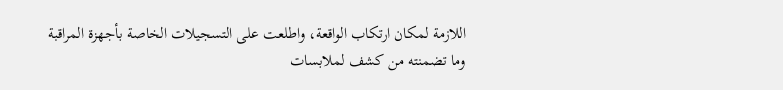اللازمة لمكان ارتكاب الواقعة، واطلعت على التسجيلات الخاصة بأجهزة المراقبة وما تضمنته من كشف لملابسات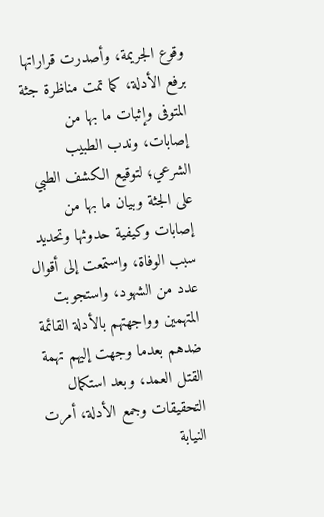وقوع الجريمة، وأصدرت قراراتها برفع الأدلة، كما تمت مناظرة جثة المتوفى وإثبات ما بها من إصابات، وندب الطبيب الشرعي؛ لتوقيع الكشف الطبي على الجثة وبيان ما بها من إصابات وكيفية حدوثها وتحديد سبب الوفاة، واستمعت إلى أقوال عدد من الشهود، واستجوبت المتهمين وواجهتهم بالأدلة القائمة ضدهم بعدما وجهت إليهم تهمة القتل العمد، وبعد استكمال التحقيقات وجمع الأدلة، أمرت النيابة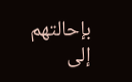بإحالتهم إلى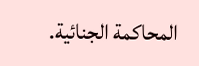المحاكمة الجنائية.